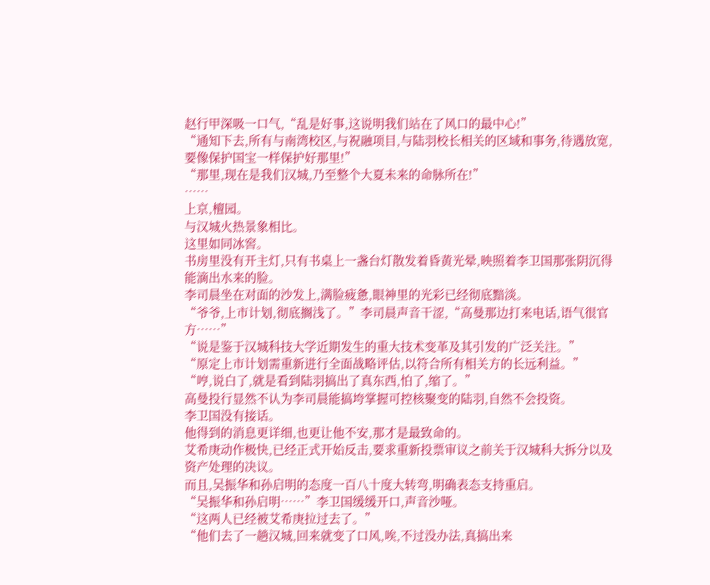赵行甲深吸一口气,“乱是好事,这说明我们站在了风口的最中心!”
“通知下去,所有与南湾校区,与祝融项目,与陆羽校长相关的区域和事务,待遇放宽,要像保护国宝一样保护好那里!”
“那里,现在是我们汉城,乃至整个大夏未来的命脉所在!”
……
上京,檀园。
与汉城火热景象相比。
这里如同冰窖。
书房里没有开主灯,只有书桌上一盏台灯散发着昏黄光晕,映照着李卫国那张阴沉得能滴出水来的脸。
李司晨坐在对面的沙发上,满脸疲惫,眼神里的光彩已经彻底黯淡。
“爷爷,上市计划,彻底搁浅了。”李司晨声音干涩,“高曼那边打来电话,语气很官方……”
“说是鉴于汉城科技大学近期发生的重大技术变革及其引发的广泛关注。”
“原定上市计划需重新进行全面战略评估,以符合所有相关方的长远利益。”
“哼,说白了,就是看到陆羽搞出了真东西,怕了,缩了。”
高曼投行显然不认为李司晨能搞垮掌握可控核聚变的陆羽,自然不会投资。
李卫国没有接话。
他得到的消息更详细,也更让他不安,那才是最致命的。
艾希庚动作极快,已经正式开始反击,要求重新投票审议之前关于汉城科大拆分以及资产处理的决议。
而且,吴振华和孙启明的态度一百八十度大转弯,明确表态支持重启。
“吴振华和孙启明……”李卫国缓缓开口,声音沙哑。
“这两人已经被艾希庚拉过去了。”
“他们去了一趟汉城,回来就变了口风,唉,不过没办法,真搞出来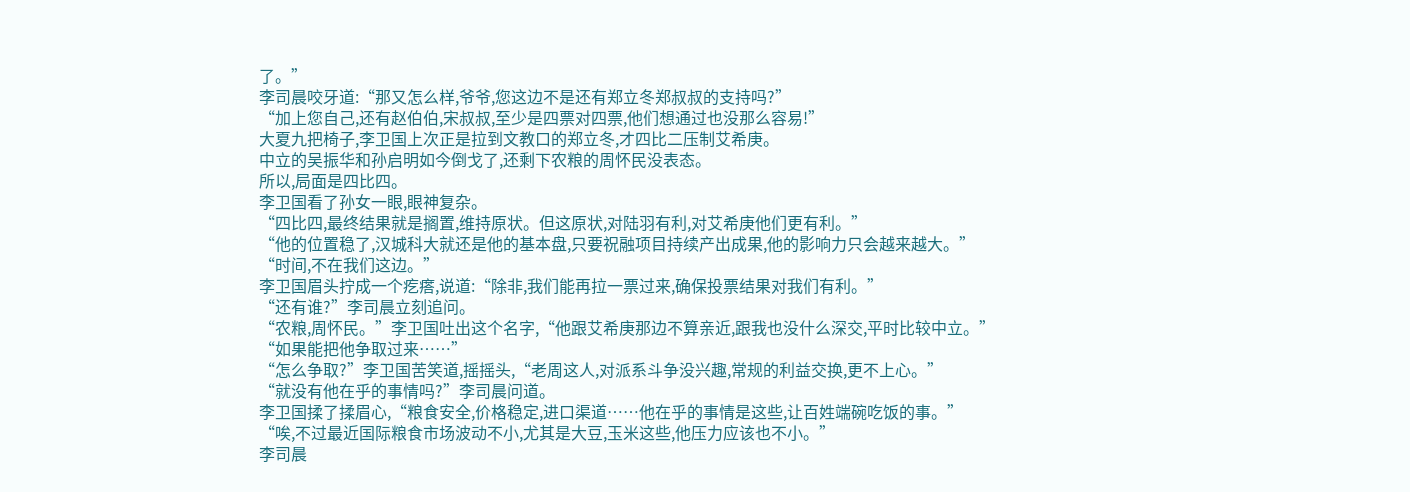了。”
李司晨咬牙道:“那又怎么样,爷爷,您这边不是还有郑立冬郑叔叔的支持吗?”
“加上您自己,还有赵伯伯,宋叔叔,至少是四票对四票,他们想通过也没那么容易!”
大夏九把椅子,李卫国上次正是拉到文教口的郑立冬,才四比二压制艾希庚。
中立的吴振华和孙启明如今倒戈了,还剩下农粮的周怀民没表态。
所以,局面是四比四。
李卫国看了孙女一眼,眼神复杂。
“四比四,最终结果就是搁置,维持原状。但这原状,对陆羽有利,对艾希庚他们更有利。”
“他的位置稳了,汉城科大就还是他的基本盘,只要祝融项目持续产出成果,他的影响力只会越来越大。”
“时间,不在我们这边。”
李卫国眉头拧成一个疙瘩,说道:“除非,我们能再拉一票过来,确保投票结果对我们有利。”
“还有谁?”李司晨立刻追问。
“农粮,周怀民。”李卫国吐出这个名字,“他跟艾希庚那边不算亲近,跟我也没什么深交,平时比较中立。”
“如果能把他争取过来……”
“怎么争取?”李卫国苦笑道,摇摇头,“老周这人,对派系斗争没兴趣,常规的利益交换,更不上心。”
“就没有他在乎的事情吗?”李司晨问道。
李卫国揉了揉眉心,“粮食安全,价格稳定,进口渠道……他在乎的事情是这些,让百姓端碗吃饭的事。”
“唉,不过最近国际粮食市场波动不小,尤其是大豆,玉米这些,他压力应该也不小。”
李司晨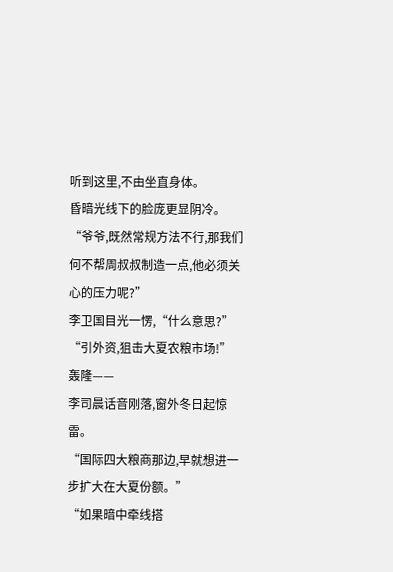听到这里,不由坐直身体。
昏暗光线下的脸庞更显阴冷。
“爷爷,既然常规方法不行,那我们何不帮周叔叔制造一点,他必须关心的压力呢?”
李卫国目光一愣,“什么意思?”
“引外资,狙击大夏农粮市场!”
轰隆——
李司晨话音刚落,窗外冬日起惊雷。
“国际四大粮商那边,早就想进一步扩大在大夏份额。”
“如果暗中牵线搭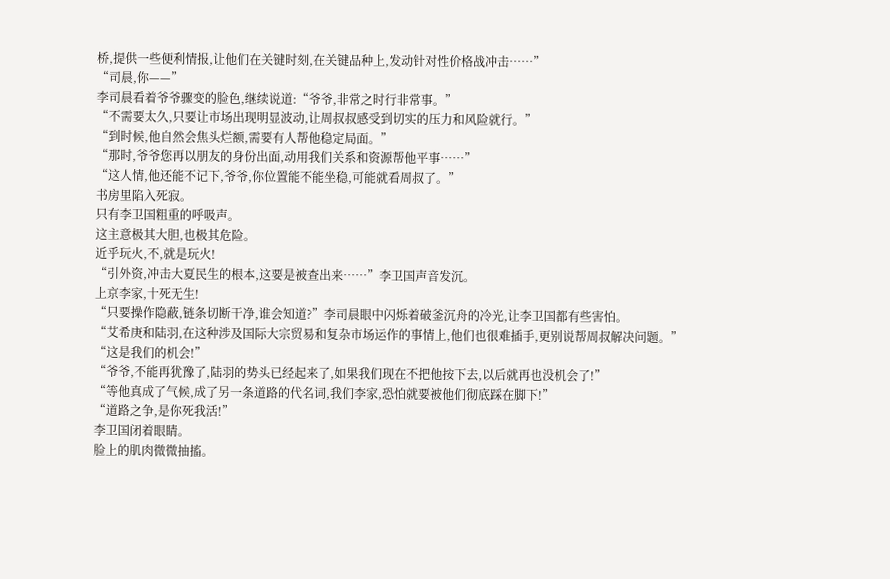桥,提供一些便利情报,让他们在关键时刻,在关键品种上,发动针对性价格战冲击……”
“司晨,你——”
李司晨看着爷爷骤变的脸色,继续说道:“爷爷,非常之时行非常事。”
“不需要太久,只要让市场出现明显波动,让周叔叔感受到切实的压力和风险就行。”
“到时候,他自然会焦头烂额,需要有人帮他稳定局面。”
“那时,爷爷您再以朋友的身份出面,动用我们关系和资源帮他平事……”
“这人情,他还能不记下,爷爷,你位置能不能坐稳,可能就看周叔了。”
书房里陷入死寂。
只有李卫国粗重的呼吸声。
这主意极其大胆,也极其危险。
近乎玩火,不,就是玩火!
“引外资,冲击大夏民生的根本,这要是被查出来……”李卫国声音发沉。
上京李家,十死无生!
“只要操作隐蔽,链条切断干净,谁会知道?”李司晨眼中闪烁着破釜沉舟的冷光,让李卫国都有些害怕。
“艾希庚和陆羽,在这种涉及国际大宗贸易和复杂市场运作的事情上,他们也很难插手,更别说帮周叔解决问题。”
“这是我们的机会!”
“爷爷,不能再犹豫了,陆羽的势头已经起来了,如果我们现在不把他按下去,以后就再也没机会了!”
“等他真成了气候,成了另一条道路的代名词,我们李家,恐怕就要被他们彻底踩在脚下!”
“道路之争,是你死我活!”
李卫国闭着眼睛。
脸上的肌肉微微抽搐。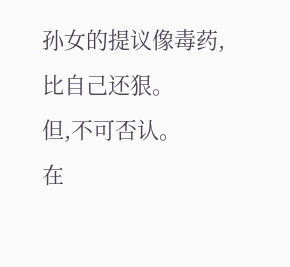孙女的提议像毒药,比自己还狠。
但,不可否认。
在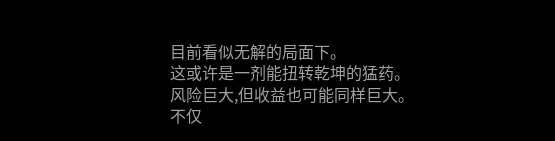目前看似无解的局面下。
这或许是一剂能扭转乾坤的猛药。
风险巨大,但收益也可能同样巨大。
不仅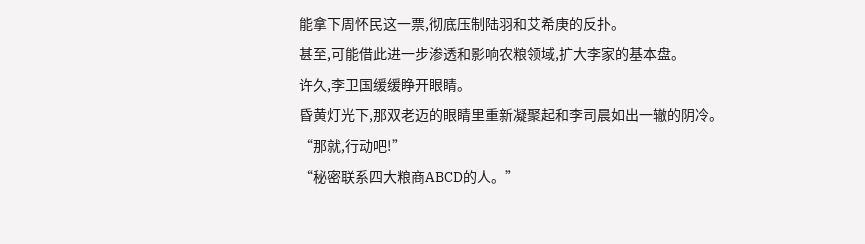能拿下周怀民这一票,彻底压制陆羽和艾希庚的反扑。
甚至,可能借此进一步渗透和影响农粮领域,扩大李家的基本盘。
许久,李卫国缓缓睁开眼睛。
昏黄灯光下,那双老迈的眼睛里重新凝聚起和李司晨如出一辙的阴冷。
“那就,行动吧!”
“秘密联系四大粮商ABCD的人。”